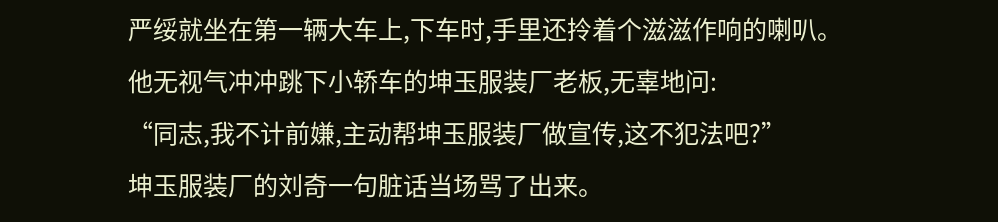严绥就坐在第一辆大车上,下车时,手里还拎着个滋滋作响的喇叭。
他无视气冲冲跳下小轿车的坤玉服装厂老板,无辜地问:
“同志,我不计前嫌,主动帮坤玉服装厂做宣传,这不犯法吧?”
坤玉服装厂的刘奇一句脏话当场骂了出来。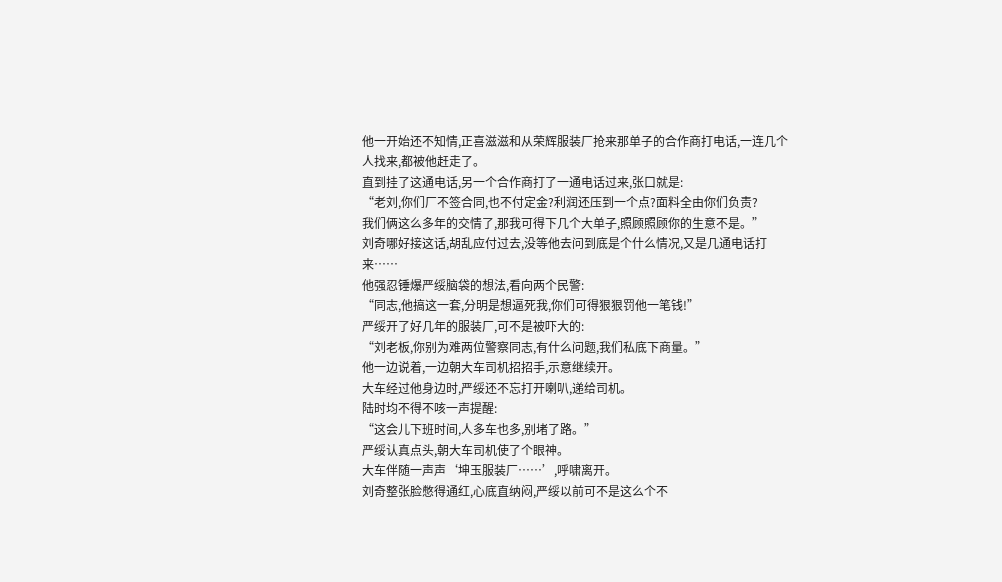他一开始还不知情,正喜滋滋和从荣辉服装厂抢来那单子的合作商打电话,一连几个人找来,都被他赶走了。
直到挂了这通电话,另一个合作商打了一通电话过来,张口就是:
“老刘,你们厂不签合同,也不付定金?利润还压到一个点?面料全由你们负责?
我们俩这么多年的交情了,那我可得下几个大单子,照顾照顾你的生意不是。”
刘奇哪好接这话,胡乱应付过去,没等他去问到底是个什么情况,又是几通电话打来……
他强忍锤爆严绥脑袋的想法,看向两个民警:
“同志,他搞这一套,分明是想逼死我,你们可得狠狠罚他一笔钱!”
严绥开了好几年的服装厂,可不是被吓大的:
“刘老板,你别为难两位警察同志,有什么问题,我们私底下商量。”
他一边说着,一边朝大车司机招招手,示意继续开。
大车经过他身边时,严绥还不忘打开喇叭,递给司机。
陆时均不得不咳一声提醒:
“这会儿下班时间,人多车也多,别堵了路。”
严绥认真点头,朝大车司机使了个眼神。
大车伴随一声声‘坤玉服装厂……’,呼啸离开。
刘奇整张脸憋得通红,心底直纳闷,严绥以前可不是这么个不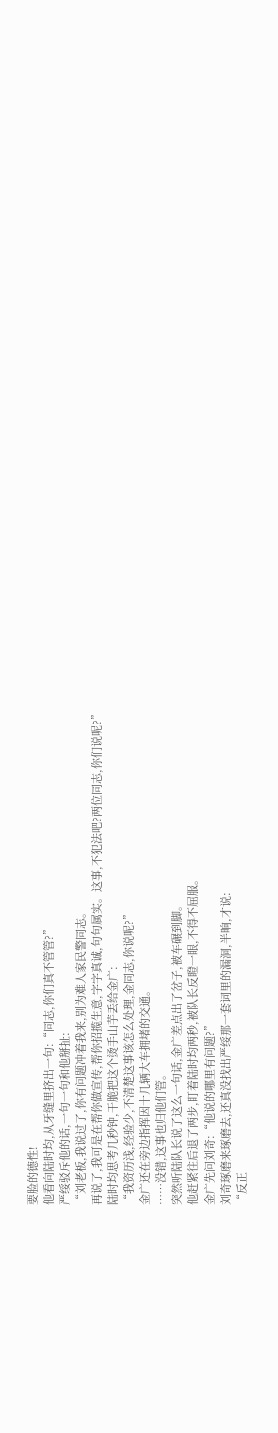要脸的德性!
他看向陆时均,从牙缝里挤出一句:“同志,你们真不管管?”
严绥驳斥他的话,一句一句和他掰扯:
“刘老板,我说过了,你有问题冲着我来,别为难人家民警同志。
再说了,我可是在帮你做宣传,帮你招揽生意,字字真诚,句句属实。这事,不犯法吧?两位同志,你们说呢?”
陆时均思考几秒钟,干脆把这个烫手山芋丢给金广:
“我资历浅,经验少,不清楚这事该怎么处理,金同志,你说呢?”
金广还在旁边指挥因十几辆大车拥堵的交通。
……没错,这事也归他们管。
突然听陆队长说了这么一句话,金广差点出了岔子,被车碾到脚。
他赶紧往后退了两步,盯着陆时均两秒,被队长反瞪一眼,不得不屈服。
金广先问刘奇:“他说的哪里有问题?”
刘奇琢磨来琢磨去,还真没找出严绥那一套词里的漏洞,半晌,才说:
“反正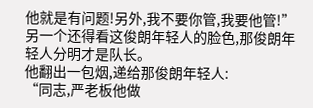他就是有问题!另外,我不要你管,我要他管!”
另一个还得看这俊朗年轻人的脸色,那俊朗年轻人分明才是队长。
他翻出一包烟,递给那俊朗年轻人:
“同志,严老板他做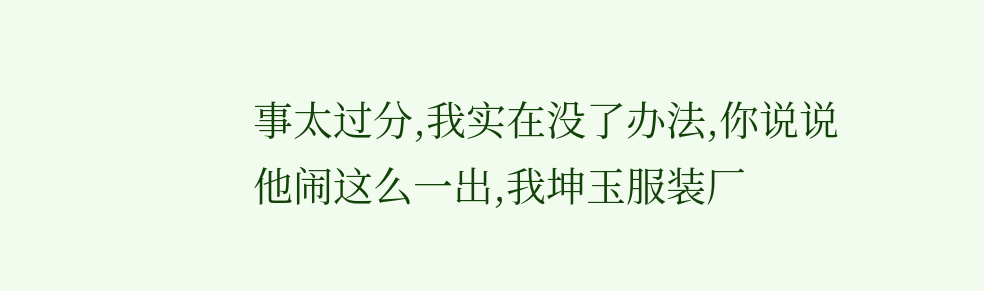事太过分,我实在没了办法,你说说他闹这么一出,我坤玉服装厂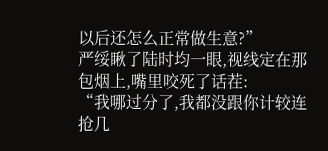以后还怎么正常做生意?”
严绥瞅了陆时均一眼,视线定在那包烟上,嘴里咬死了话茬:
“我哪过分了,我都没跟你计较连抢几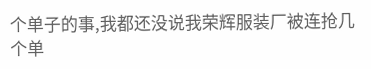个单子的事,我都还没说我荣辉服装厂被连抢几个单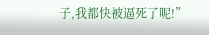子,我都快被逼死了呢!”